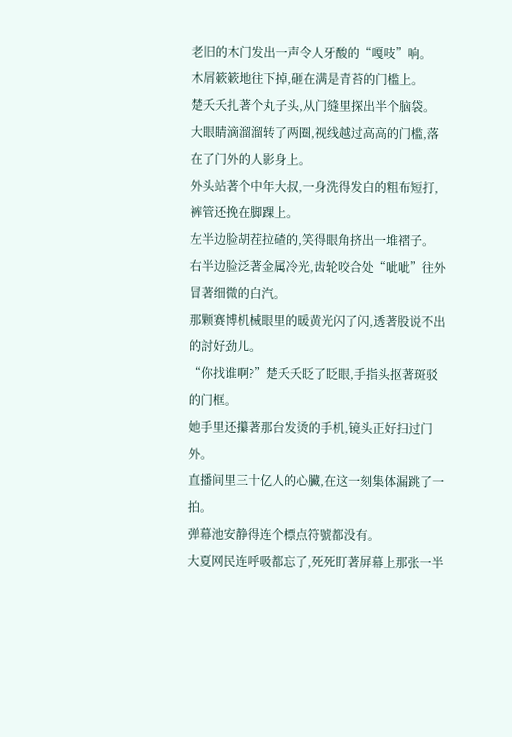老旧的木门发出一声令人牙酸的“嘎吱”响。
木屑簌簌地往下掉,砸在满是青苔的门槛上。
楚夭夭扎著个丸子头,从门缝里探出半个脑袋。
大眼睛滴溜溜转了两圈,视线越过高高的门槛,落在了门外的人影身上。
外头站著个中年大叔,一身洗得发白的粗布短打,裤管还挽在脚踝上。
左半边脸胡茬拉碴的,笑得眼角挤出一堆褶子。
右半边脸泛著金属冷光,齿轮咬合处“呲呲”往外冒著细微的白汽。
那颗赛博机械眼里的暖黄光闪了闪,透著股说不出的討好劲儿。
“你找谁啊?”楚夭夭眨了眨眼,手指头抠著斑驳的门框。
她手里还攥著那台发烫的手机,镜头正好扫过门外。
直播间里三十亿人的心臟,在这一刻集体漏跳了一拍。
弹幕池安静得连个標点符號都没有。
大夏网民连呼吸都忘了,死死盯著屏幕上那张一半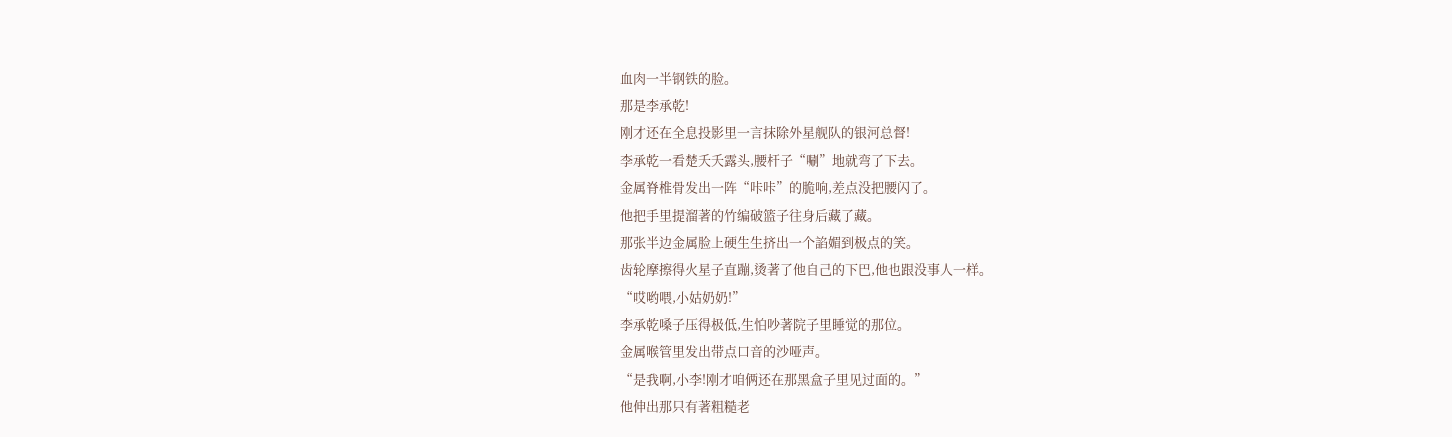血肉一半钢铁的脸。
那是李承乾!
刚才还在全息投影里一言抹除外星舰队的银河总督!
李承乾一看楚夭夭露头,腰杆子“唰”地就弯了下去。
金属脊椎骨发出一阵“咔咔”的脆响,差点没把腰闪了。
他把手里提溜著的竹编破篮子往身后藏了藏。
那张半边金属脸上硬生生挤出一个諂媚到极点的笑。
齿轮摩擦得火星子直蹦,烫著了他自己的下巴,他也跟没事人一样。
“哎哟喂,小姑奶奶!”
李承乾嗓子压得极低,生怕吵著院子里睡觉的那位。
金属喉管里发出带点口音的沙哑声。
“是我啊,小李!刚才咱俩还在那黑盒子里见过面的。”
他伸出那只有著粗糙老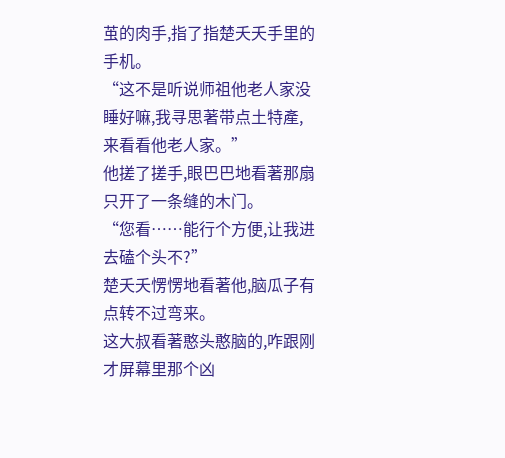茧的肉手,指了指楚夭夭手里的手机。
“这不是听说师祖他老人家没睡好嘛,我寻思著带点土特產,来看看他老人家。”
他搓了搓手,眼巴巴地看著那扇只开了一条缝的木门。
“您看……能行个方便,让我进去磕个头不?”
楚夭夭愣愣地看著他,脑瓜子有点转不过弯来。
这大叔看著憨头憨脑的,咋跟刚才屏幕里那个凶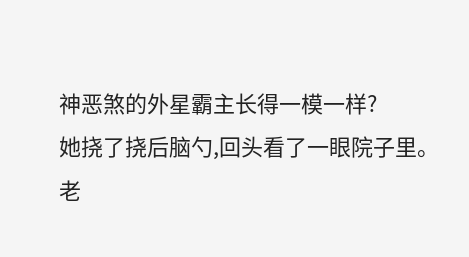神恶煞的外星霸主长得一模一样?
她挠了挠后脑勺,回头看了一眼院子里。
老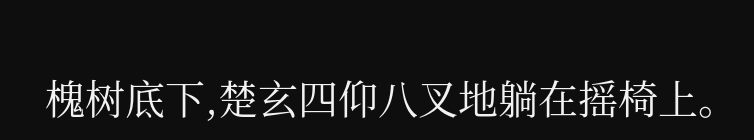槐树底下,楚玄四仰八叉地躺在摇椅上。